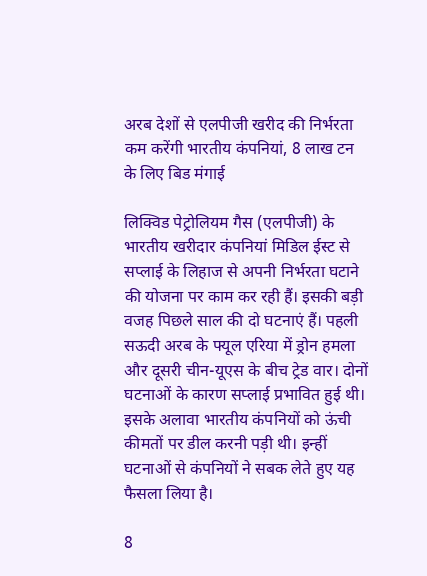अरब देशों से एलपीजी खरीद की निर्भरता कम करेंगी भारतीय कंपनियां, 8 लाख टन के लिए बिड मंगाई

लिक्विड पेट्रोलियम गैस (एलपीजी) के भारतीय खरीदार कंपनियां मिडिल ईस्ट से सप्लाई के लिहाज से अपनी निर्भरता घटाने की योजना पर काम कर रही हैं। इसकी बड़ी वजह पिछले साल की दो घटनाएं हैं। पहली सऊदी अरब के फ्यूल एरिया में ड्रोन हमला और दूसरी चीन-यूएस के बीच ट्रेड वार। दोनों घटनाओं के कारण सप्लाई प्रभावित हुई थी। इसके अलावा भारतीय कंपनियों को ऊंची कीमतों पर डील करनी पड़ी थी। इन्हीं घटनाओं से कंपनियों ने सबक लेते हुए यह फैसला लिया है।

8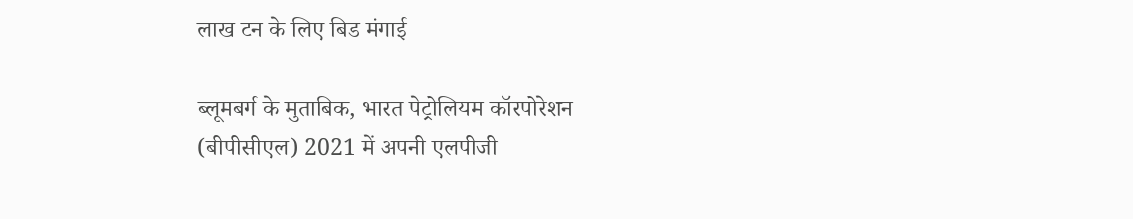लाख टन के लिए बिड मंगाई

ब्लूमबर्ग के मुताबिक, भारत पेट्रोलियम कॉरपोरेशन (बीपीसीएल) 2021 में अपनी एलपीजी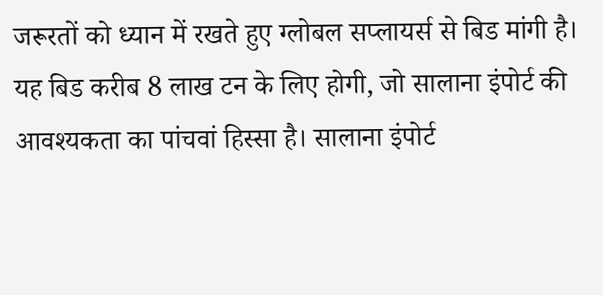जरूरतों को ध्यान में रखते हुए ग्लोबल सप्लायर्स से बिड मांगी है। यह बिड करीब 8 लाख टन के लिए होगी, जो सालाना इंपोर्ट की आवश्यकता का पांचवां हिस्सा है। सालाना इंपोर्ट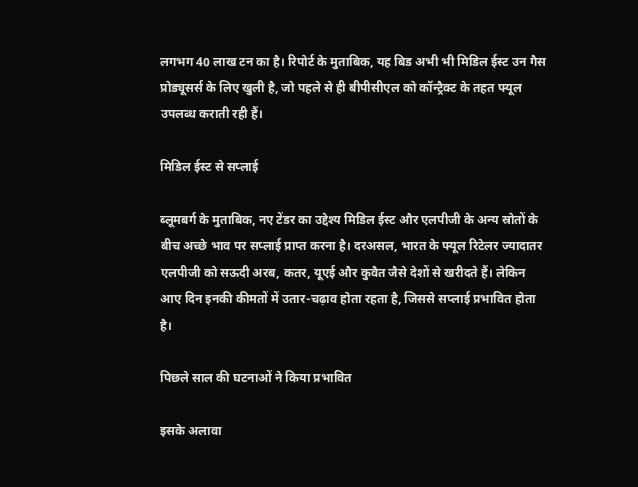लगभग 40 लाख टन का है। रिपोर्ट के मुताबिक, यह बिड अभी भी मिडिल ईस्ट उन गैस प्रोड्यूसर्स के लिए खुली है, जो पहले से ही बीपीसीएल को कॉन्ट्रैक्ट के तहत फ्यूल उपलब्ध कराती रही हैं।

मिडिल ईस्ट से सप्लाई

ब्लूमबर्ग के मुताबिक, नए टेंडर का उद्देश्य मिडिल ईस्ट और एलपीजी के अन्य स्रोतों के बीच अच्छे भाव पर सप्लाई प्राप्त करना है। दरअसल, भारत के फ्यूल रिटेलर ज्यादातर एलपीजी को सऊदी अरब, कतर, यूएई और कुवैत जैसे देशों से खरीदते हैं। लेकिन आए दिन इनकी कीमतों में उतार-चढ़ाव होता रहता है, जिससे सप्लाई प्रभावित होता है।

पिछले साल की घटनाओं ने किया प्रभावित

इसके अलावा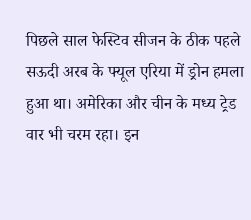पिछले साल फेस्टिव सीजन के ठीक पहले सऊदी अरब के फ्यूल एरिया में ड्रोन हमला हुआ था। अमेरिका और चीन के मध्य ट्रेड वार भी चरम रहा। इन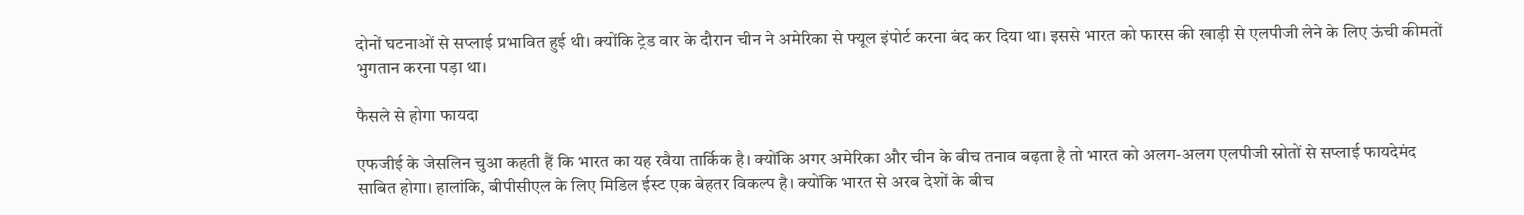दोनों घटनाओं से सप्लाई प्रभावित हुई थी। क्योंकि ट्रेड वार के दौरान चीन ने अमेरिका से फ्यूल इंपोर्ट करना बंद कर दिया था। इससे भारत को फारस की खाड़ी से एलपीजी लेने के लिए ऊंची कीमतों भुगतान करना पड़ा था।

फैसले से होगा फायदा

एफजीई के जेसलिन चुआ कहती हैं कि भारत का यह रवैया तार्किक है। क्योंकि अगर अमेरिका और चीन के बीच तनाव बढ़ता है तो भारत को अलग-अलग एलपीजी स्रोतों से सप्लाई फायदेमंद साबित होगा। हालांकि, बीपीसीएल के लिए मिडिल ईस्ट एक बेहतर विकल्प है। क्योंकि भारत से अरब देशों के बीच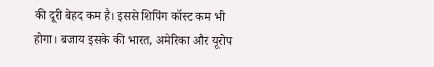की दूरी बेहद कम है। इससे शिपिंग कॉस्ट कम भी होगा। बजाय इसके की भारत, अमेरिका और यूरोप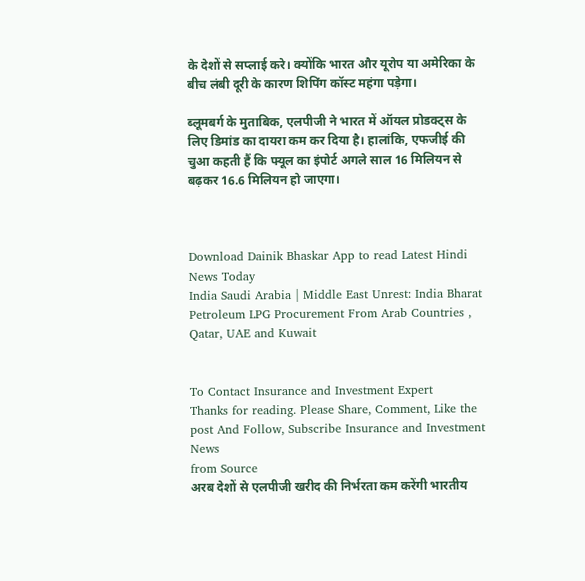के देशों से सप्लाई करे। क्योंकि भारत और यूरोप या अमेरिका के बीच लंबी दूरी के कारण शिपिंग कॉस्ट महंगा पड़ेगा।

ब्लूमबर्ग के मुताबिक, एलपीजी ने भारत में ऑयल प्रोडक्ट्स के लिए डिमांड का दायरा कम कर दिया है। हालांकि, एफजीई की चुआ कहती हैं कि फ्यूल का इंपोर्ट अगले साल 16 मिलियन से बढ़कर 16.6 मिलियन हो जाएगा।



Download Dainik Bhaskar App to read Latest Hindi News Today
India Saudi Arabia | Middle East Unrest: India Bharat Petroleum LPG Procurement From Arab Countries , Qatar, UAE and Kuwait


To Contact Insurance and Investment Expert
Thanks for reading. Please Share, Comment, Like the post And Follow, Subscribe Insurance and Investment News
from Source
अरब देशों से एलपीजी खरीद की निर्भरता कम करेंगी भारतीय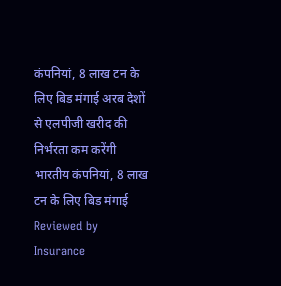कंपनियां, 8 लाख टन के लिए बिड मंगाई अरब देशों से एलपीजी खरीद की निर्भरता कम करेंगी भारतीय कंपनियां, 8 लाख टन के लिए बिड मंगाई Reviewed by Insurance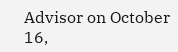Advisor on October 16,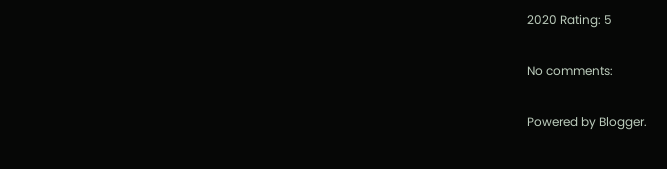2020 Rating: 5

No comments:

Powered by Blogger.